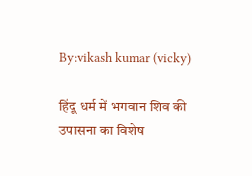By:vikash kumar (vicky)

हिंदू धर्म में भगवान शिव की उपासना का विशेष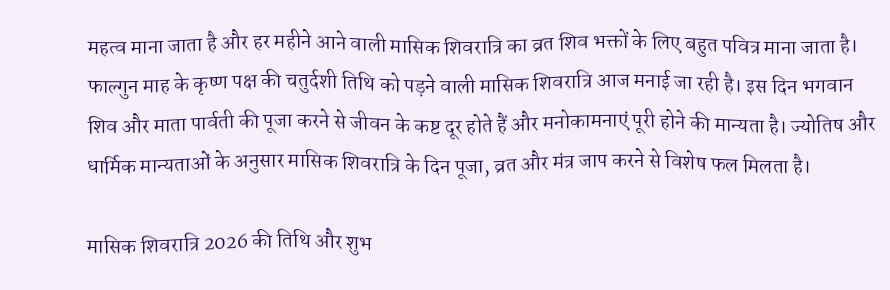महत्व माना जाता है और हर महीने आने वाली मासिक शिवरात्रि का व्रत शिव भक्तों के लिए बहुत पवित्र माना जाता है। फाल्गुन माह के कृष्ण पक्ष की चतुर्दशी तिथि को पड़ने वाली मासिक शिवरात्रि आज मनाई जा रही है। इस दिन भगवान शिव और माता पार्वती की पूजा करने से जीवन के कष्ट दूर होते हैं और मनोकामनाएं पूरी होने की मान्यता है। ज्योतिष और धार्मिक मान्यताओं के अनुसार मासिक शिवरात्रि के दिन पूजा, व्रत और मंत्र जाप करने से विशेष फल मिलता है।

मासिक शिवरात्रि 2026 की तिथि और शुभ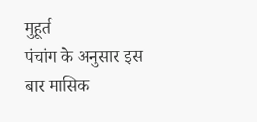मुहूर्त
पंचांग के अनुसार इस बार मासिक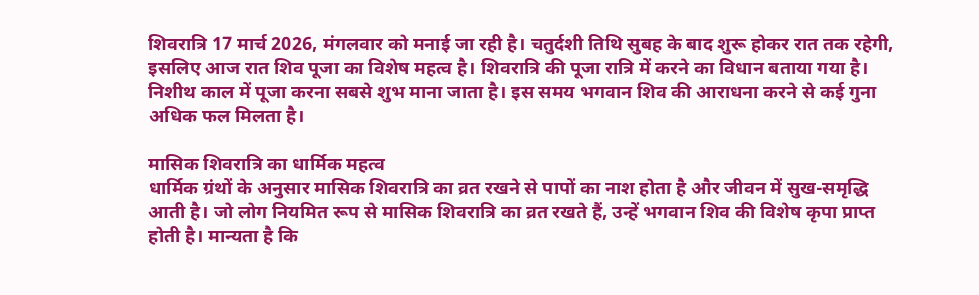शिवरात्रि 17 मार्च 2026, मंगलवार को मनाई जा रही है। चतुर्दशी तिथि सुबह के बाद शुरू होकर रात तक रहेगी, इसलिए आज रात शिव पूजा का विशेष महत्व है। शिवरात्रि की पूजा रात्रि में करने का विधान बताया गया है। निशीथ काल में पूजा करना सबसे शुभ माना जाता है। इस समय भगवान शिव की आराधना करने से कई गुना अधिक फल मिलता है।

मासिक शिवरात्रि का धार्मिक महत्व
धार्मिक ग्रंथों के अनुसार मासिक शिवरात्रि का व्रत रखने से पापों का नाश होता है और जीवन में सुख-समृद्धि आती है। जो लोग नियमित रूप से मासिक शिवरात्रि का व्रत रखते हैं, उन्हें भगवान शिव की विशेष कृपा प्राप्त होती है। मान्यता है कि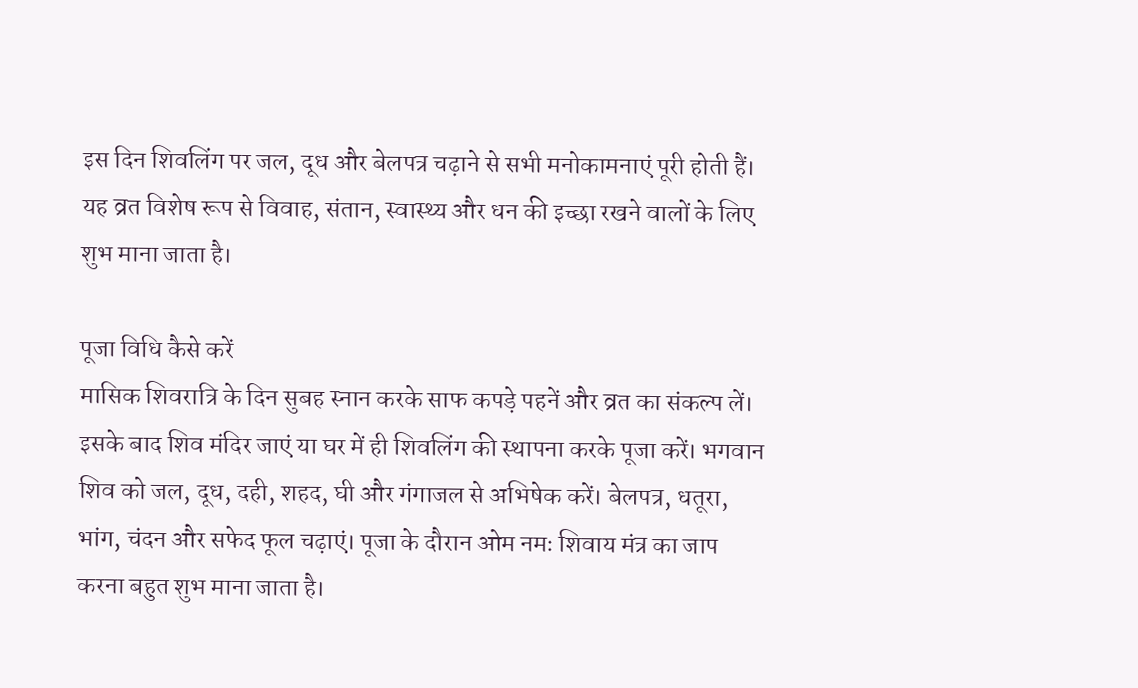इस दिन शिवलिंग पर जल, दूध और बेलपत्र चढ़ाने से सभी मनोकामनाएं पूरी होती हैं। यह व्रत विशेष रूप से विवाह, संतान, स्वास्थ्य और धन की इच्छा रखने वालों के लिए शुभ माना जाता है।

पूजा विधि कैसे करें
मासिक शिवरात्रि के दिन सुबह स्नान करके साफ कपड़े पहनें और व्रत का संकल्प लें। इसके बाद शिव मंदिर जाएं या घर में ही शिवलिंग की स्थापना करके पूजा करें। भगवान शिव को जल, दूध, दही, शहद, घी और गंगाजल से अभिषेक करें। बेलपत्र, धतूरा, भांग, चंदन और सफेद फूल चढ़ाएं। पूजा के दौरान ओम नमः शिवाय मंत्र का जाप करना बहुत शुभ माना जाता है।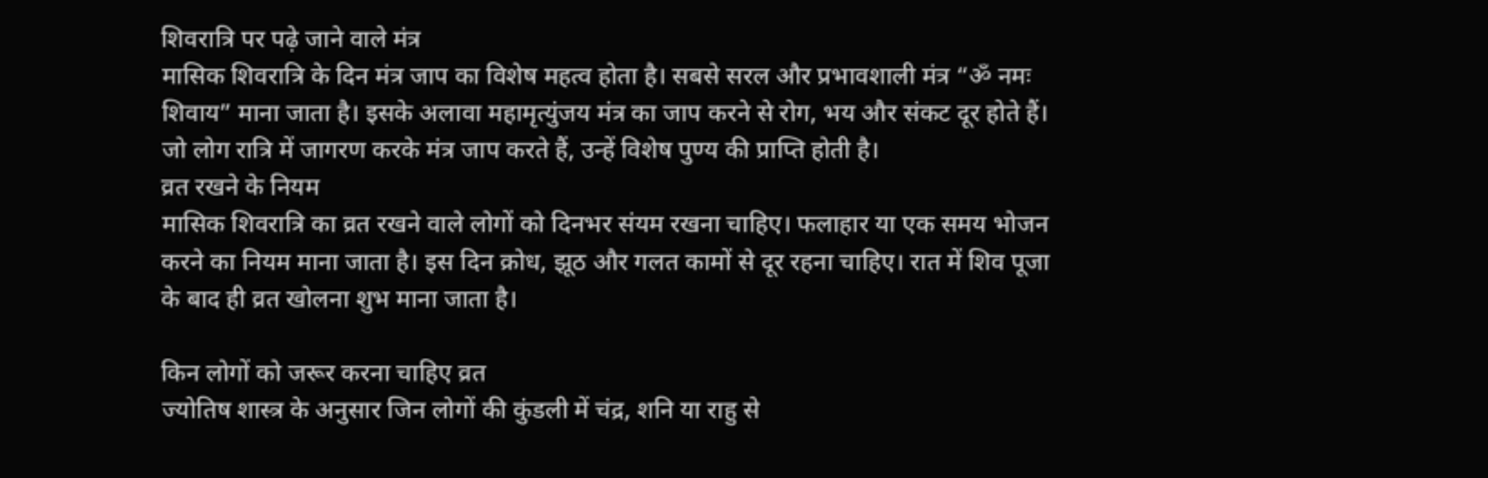शिवरात्रि पर पढ़े जाने वाले मंत्र
मासिक शिवरात्रि के दिन मंत्र जाप का विशेष महत्व होता है। सबसे सरल और प्रभावशाली मंत्र “ॐ नमः शिवाय” माना जाता है। इसके अलावा महामृत्युंजय मंत्र का जाप करने से रोग, भय और संकट दूर होते हैं। जो लोग रात्रि में जागरण करके मंत्र जाप करते हैं, उन्हें विशेष पुण्य की प्राप्ति होती है।
व्रत रखने के नियम
मासिक शिवरात्रि का व्रत रखने वाले लोगों को दिनभर संयम रखना चाहिए। फलाहार या एक समय भोजन करने का नियम माना जाता है। इस दिन क्रोध, झूठ और गलत कामों से दूर रहना चाहिए। रात में शिव पूजा के बाद ही व्रत खोलना शुभ माना जाता है।

किन लोगों को जरूर करना चाहिए व्रत
ज्योतिष शास्त्र के अनुसार जिन लोगों की कुंडली में चंद्र, शनि या राहु से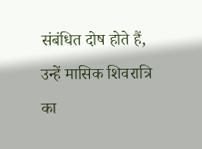संबंधित दोष होते हैं, उन्हें मासिक शिवरात्रि का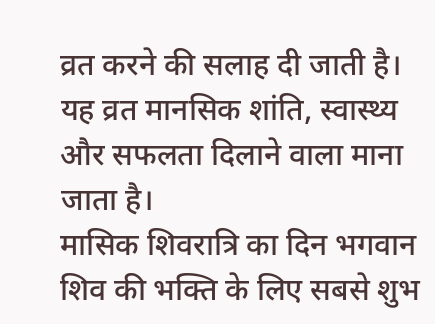व्रत करने की सलाह दी जाती है। यह व्रत मानसिक शांति, स्वास्थ्य और सफलता दिलाने वाला माना जाता है।
मासिक शिवरात्रि का दिन भगवान शिव की भक्ति के लिए सबसे शुभ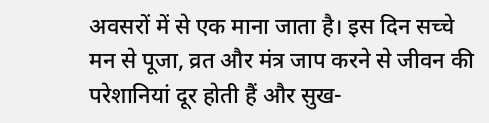अवसरों में से एक माना जाता है। इस दिन सच्चे मन से पूजा, व्रत और मंत्र जाप करने से जीवन की परेशानियां दूर होती हैं और सुख-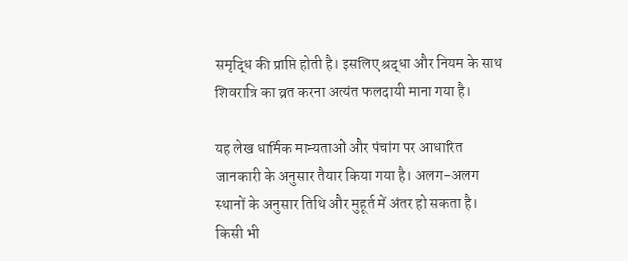समृद्धि की प्राप्ति होती है। इसलिए श्रद्धा और नियम के साथ शिवरात्रि का व्रत करना अत्यंत फलदायी माना गया है।

यह लेख धार्मिक मान्यताओं और पंचांग पर आधारित जानकारी के अनुसार तैयार किया गया है। अलग-अलग स्थानों के अनुसार तिथि और मुहूर्त में अंतर हो सकता है। किसी भी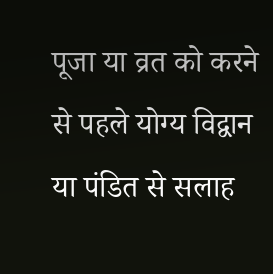पूजा या व्रत को करने से पहले योग्य विद्वान या पंडित से सलाह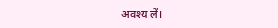अवश्य लें।